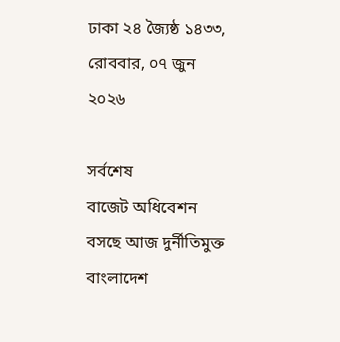ঢাকা ২৪ জ্যৈষ্ঠ ১৪৩৩, রোববার, ০৭ জুন ২০২৬

সর্বশেষ
বাজেট অধিবেশন বসছে আজ দুর্নীতিমুক্ত বাংলাদেশ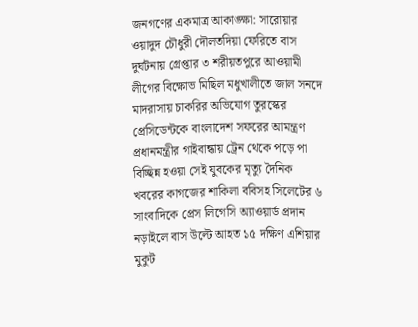জনগণের একমাত্র আকাঙ্ক্ষা: সারোয়ার ওয়াদুদ চৌধুরী দৌলতদিয়া ফেরিতে বাস দুর্ঘটনায় গ্রেপ্তার ৩ শরীয়তপুরে আওয়ামী লীগের বিক্ষোভ মিছিল মধুখালীতে জাল সনদে মাদরাসায় চাকরির অভিযোগ তুরস্কের প্রেসিডেন্টকে বাংলাদেশ সফরের আমন্ত্রণ প্রধানমন্ত্রীর গাইবান্ধায় ট্রেন থেকে পড়ে পা বিচ্ছিন্ন হওয়া সেই যুবকের মৃত্যু দৈনিক খবরের কাগজের শাকিলা ববিসহ সিলেটের ৬ সাংবাদিকে প্রেস লিগেসি অ্যাওয়ার্ড প্রদান নড়াইলে বাস উল্টে আহত ১৫ দক্ষিণ এশিয়ার মুকুট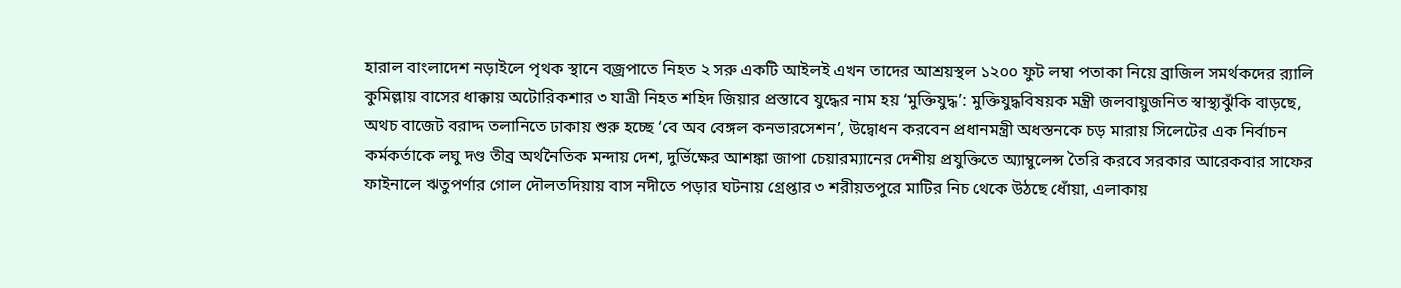হারাল বাংলাদেশ নড়াইলে পৃথক স্থানে বজ্রপাতে নিহত ২ সরু একটি আইলই এখন তাদের আশ্রয়স্থল ১২০০ ফুট লম্বা পতাকা নিয়ে ব্রাজিল সমর্থকদের র‍্যালি কুমিল্লায় বাসের ধাক্কায় অটোরিকশার ৩ যাত্রী নিহত শহিদ জিয়ার প্রস্তাবে যুদ্ধের নাম হয় ‘মুক্তিযুদ্ধ’: মুক্তিযুদ্ধবিষয়ক মন্ত্রী জলবায়ুজনিত স্বাস্থ্যঝুঁকি বাড়ছে, অথচ বাজেট বরাদ্দ তলানিতে ঢাকায় শুরু হচ্ছে ‘বে অব বেঙ্গল কনভারসেশন’, উদ্বোধন করবেন প্রধানমন্ত্রী অধস্তনকে চড় মারায় সিলেটের এক নির্বাচন কর্মকর্তাকে লঘু দণ্ড তীব্র অর্থনৈতিক মন্দায় দেশ, দুর্ভিক্ষের আশঙ্কা জাপা চেয়ারম্যানের দেশীয় প্রযুক্তিতে অ্যাম্বুলেন্স তৈরি করবে সরকার আরেকবার সাফের ফাইনালে ঋতুপর্ণার গোল দৌলতদিয়ায় বাস নদীতে পড়ার ঘটনায় গ্রেপ্তার ৩ শরীয়তপুরে মাটির নিচ থেকে উঠছে ধোঁয়া, এলাকায়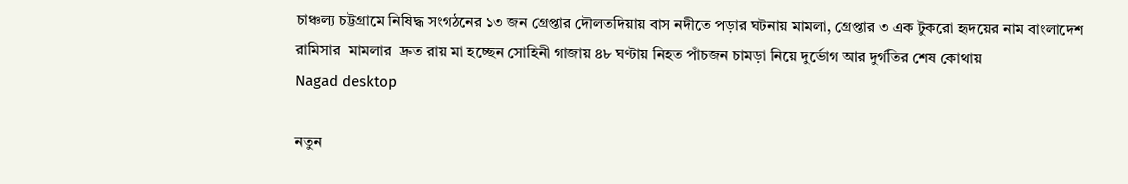চাঞ্চল্য চট্টগ্রামে নিষিদ্ধ সংগঠনের ১৩ জন গ্রেপ্তার দৌলতদিয়ায় বাস নদীতে পড়ার ঘটনায় মামলা, গ্রেপ্তার ৩ এক টুকরো হৃদয়ের নাম বাংলাদেশ রামিসার  মামলার  দ্রুত রায় মা হচ্ছেন সোহিনী গাজায় ৪৮ ঘণ্টায় নিহত পাঁচজন চামড়া নিয়ে দুর্ভোগ আর দুর্গতির শেষ কোথায়
Nagad desktop

নতুন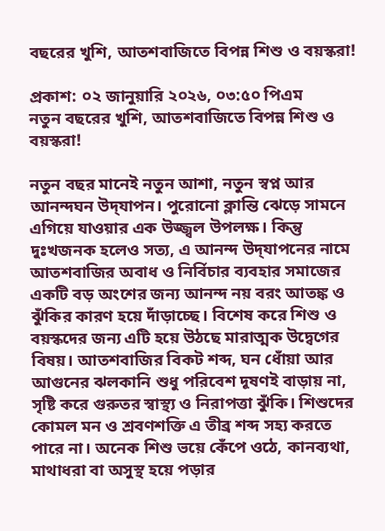বছরের খুশি, আতশবাজিতে বিপন্ন শিশু ও বয়স্করা!

প্রকাশ: ০২ জানুয়ারি ২০২৬, ০৩:৫০ পিএম
নতুন বছরের খুশি, আতশবাজিতে বিপন্ন শিশু ও বয়স্করা!

নতুন বছর মানেই নতুন আশা, নতুন স্বপ্ন আর আনন্দঘন উদ্‌যাপন। পুরোনো ক্লান্তি ঝেড়ে সামনে এগিয়ে যাওয়ার এক উজ্জ্বল উপলক্ষ। কিন্তু দুঃখজনক হলেও সত্য, এ আনন্দ উদ্‌যাপনের নামে আতশবাজির অবাধ ও নির্বিচার ব্যবহার সমাজের একটি বড় অংশের জন্য আনন্দ নয় বরং আতঙ্ক ও ঝুঁকির কারণ হয়ে দাঁড়াচ্ছে। বিশেষ করে শিশু ও বয়স্কদের জন্য এটি হয়ে উঠছে মারাত্মক উদ্বেগের বিষয়। আতশবাজির বিকট শব্দ, ঘন ধোঁয়া আর আগুনের ঝলকানি শুধু পরিবেশ দূষণই বাড়ায় না, সৃষ্টি করে গুরুতর স্বাস্থ্য ও নিরাপত্তা ঝুঁকি। শিশুদের কোমল মন ও শ্রবণশক্তি এ তীব্র শব্দ সহ্য করতে পারে না। অনেক শিশু ভয়ে কেঁপে ওঠে, কানব্যথা, মাথাধরা বা অসুস্থ হয়ে পড়ার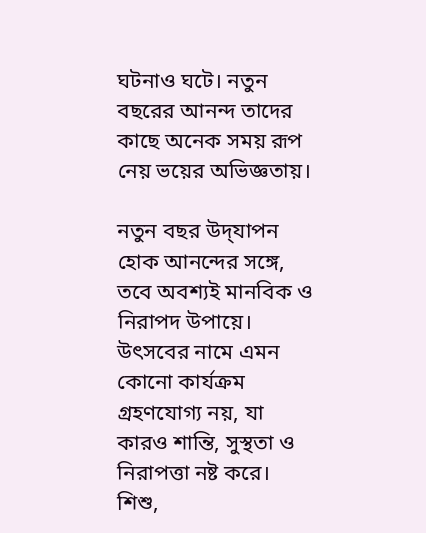ঘটনাও ঘটে। নতুন বছরের আনন্দ তাদের কাছে অনেক সময় রূপ নেয় ভয়ের অভিজ্ঞতায়।

নতুন বছর উদ্‌যাপন হোক আনন্দের সঙ্গে, তবে অবশ্যই মানবিক ও নিরাপদ উপায়ে। উৎসবের নামে এমন কোনো কার্যক্রম গ্রহণযোগ্য নয়, যা কারও শান্তি, সুস্থতা ও নিরাপত্তা নষ্ট করে। শিশু,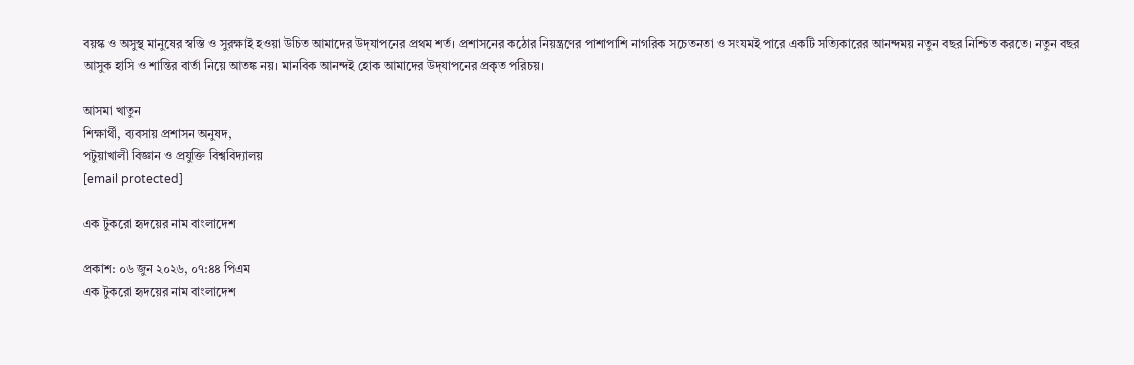বয়স্ক ও অসুস্থ মানুষের স্বস্তি ও সুরক্ষাই হওয়া উচিত আমাদের উদ্‌যাপনের প্রথম শর্ত। প্রশাসনের কঠোর নিয়ন্ত্রণের পাশাপাশি নাগরিক সচেতনতা ও সংযমই পারে একটি সত্যিকারের আনন্দময় নতুন বছর নিশ্চিত করতে। নতুন বছর আসুক হাসি ও শান্তির বার্তা নিয়ে আতঙ্ক নয়। মানবিক আনন্দই হোক আমাদের উদ্‌যাপনের প্রকৃত পরিচয়।

আসমা খাতুন
শিক্ষার্থী, ব্যবসায় প্রশাসন অনুষদ,
পটুয়াখালী বিজ্ঞান ও প্রযুক্তি বিশ্ববিদ্যালয়
[email protected]

এক টুকরো হৃদয়ের নাম বাংলাদেশ

প্রকাশ: ০৬ জুন ২০২৬, ০৭:৪৪ পিএম
এক টুকরো হৃদয়ের নাম বাংলাদেশ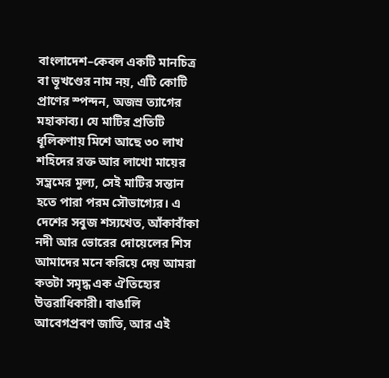বাংলাদেশ–কেবল একটি মানচিত্র বা ভূখণ্ডের নাম নয়, এটি কোটি প্রাণের স্পন্দন, অজস্র ত্যাগের মহাকাব্য। যে মাটির প্রতিটি ধূলিকণায় মিশে আছে ৩০ লাখ শহিদের রক্ত আর লাখো মায়ের সম্ভ্রমের মূল্য, সেই মাটির সন্তান হতে পারা পরম সৌভাগ্যের। এ দেশের সবুজ শস্যখেত, আঁকাবাঁকা নদী আর ভোরের দোয়েলের শিস আমাদের মনে করিয়ে দেয় আমরা কতটা সমৃদ্ধ এক ঐতিহ্যের উত্তরাধিকারী। বাঙালি আবেগপ্রবণ জাতি, আর এই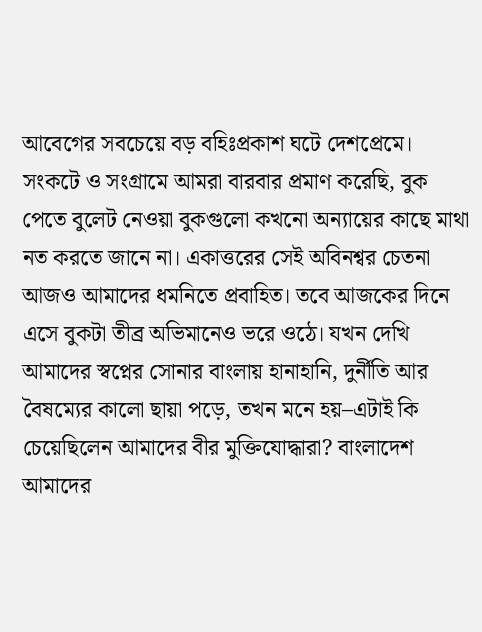আবেগের সবচেয়ে বড় বহিঃপ্রকাশ ঘটে দেশপ্রেমে। সংকটে ও সংগ্রামে আমরা বারবার প্রমাণ করেছি, বুক পেতে বুলেট নেওয়া বুকগুলো কখনো অন্যায়ের কাছে মাথা নত করতে জানে না। একাত্তরের সেই অবিনশ্বর চেতনা আজও আমাদের ধমনিতে প্রবাহিত। তবে আজকের দিনে এসে বুকটা তীব্র অভিমানেও ভরে ওঠে। যখন দেখি আমাদের স্বপ্নের সোনার বাংলায় হানাহানি, দুর্নীতি আর বৈষম্যের কালো ছায়া পড়ে, তখন মনে হয়–এটাই কি চেয়েছিলেন আমাদের বীর মুক্তিযোদ্ধারা? বাংলাদেশ আমাদের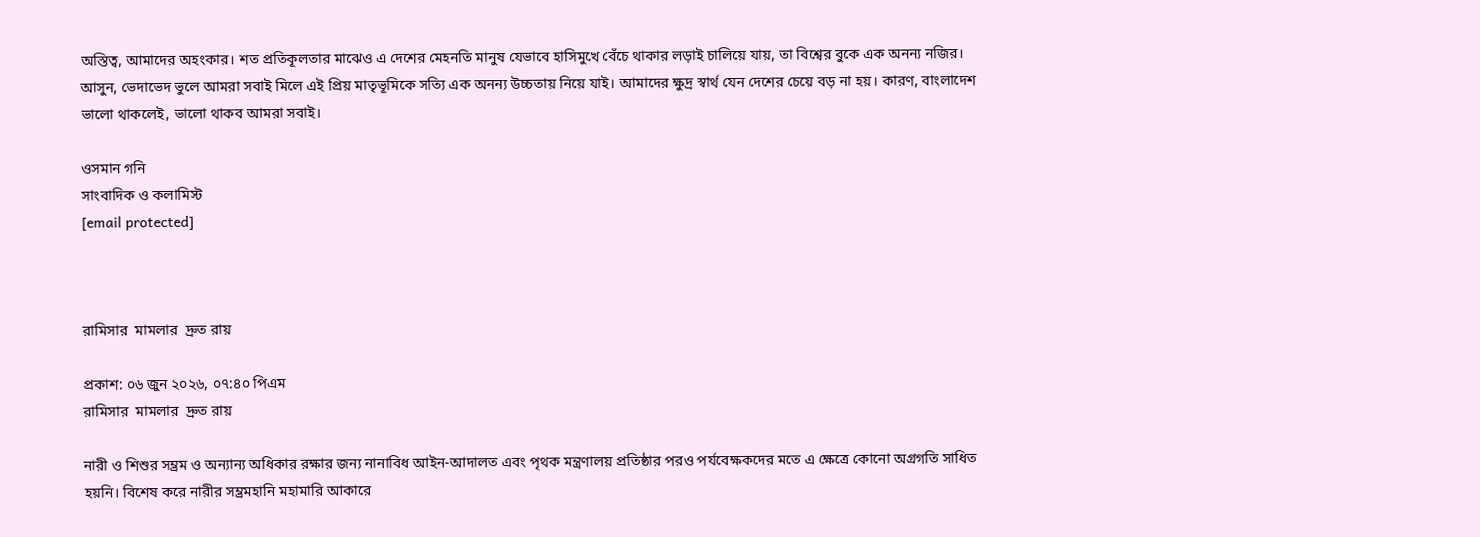অস্তিত্ব, আমাদের অহংকার। শত প্রতিকূলতার মাঝেও এ দেশের মেহনতি মানুষ যেভাবে হাসিমুখে বেঁচে থাকার লড়াই চালিয়ে যায়, তা বিশ্বের বুকে এক অনন্য নজির। আসুন, ভেদাভেদ ভুলে আমরা সবাই মিলে এই প্রিয় মাতৃভূমিকে সত্যি এক অনন্য উচ্চতায় নিয়ে যাই। আমাদের ক্ষুদ্র স্বার্থ যেন দেশের চেয়ে বড় না হয়। কারণ, বাংলাদেশ ভালো থাকলেই, ভালো থাকব আমরা সবাই।

ওসমান গনি
সাংবাদিক ও কলামিস্ট
[email protected]



রামিসার  মামলার  দ্রুত রায়

প্রকাশ: ০৬ জুন ২০২৬, ০৭:৪০ পিএম
রামিসার  মামলার  দ্রুত রায়

নারী ও শিশুর সম্ভ্রম ও অন্যান্য অধিকার রক্ষার জন্য নানাবিধ আইন-আদালত এবং পৃথক মন্ত্রণালয় প্রতিষ্ঠার পরও পর্যবেক্ষকদের মতে এ ক্ষেত্রে কোনো অগ্রগতি সাধিত হয়নি। বিশেষ করে নারীর সম্ভ্রমহানি মহামারি আকারে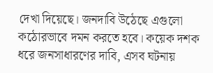দেখা দিয়েছে। জনদাবি উঠেছে এগুলো কঠোরভাবে দমন করতে হবে। কয়েক দশক ধরে জনসাধারণের দাবি, এসব ঘটনায়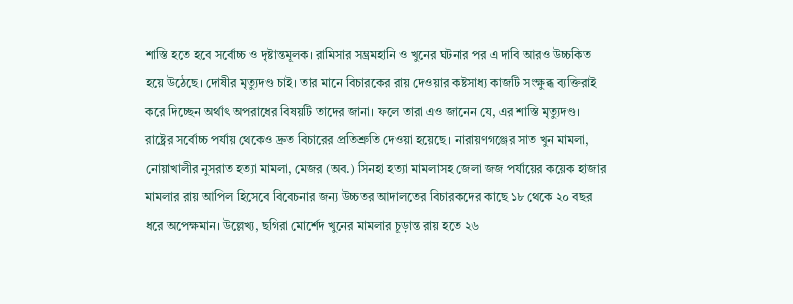শাস্তি হতে হবে সর্বোচ্চ ও দৃষ্টান্তমূলক। রামিসার সম্ভ্রমহানি ও খুনের ঘটনার পর এ দাবি আরও উচ্চকিত হয়ে উঠেছে। দোষীর মৃত্যুদণ্ড চাই। তার মানে বিচারকের রায় দেওয়ার কষ্টসাধ্য কাজটি সংক্ষুব্ধ ব্যক্তিরাই করে দিচ্ছেন অর্থাৎ অপরাধের বিষয়টি তাদের জানা। ফলে তারা এও জানেন যে, এর শাস্তি মৃত্যুদণ্ড। রাষ্ট্রের সর্বোচ্চ পর্যায় থেকেও দ্রুত বিচারের প্রতিশ্রুতি দেওয়া হয়েছে। নারায়ণগঞ্জের সাত খুন মামলা, নোয়াখালীর নুসরাত হত্যা মামলা, মেজর (অব.) সিনহা হত্যা মামলাসহ জেলা জজ পর্যায়ের কয়েক হাজার মামলার রায় আপিল হিসেবে বিবেচনার জন্য উচ্চতর আদালতের বিচারকদের কাছে ১৮ থেকে ২০ বছর ধরে অপেক্ষমান। উল্লেখ্য, ছগিরা মোর্শেদ খুনের মামলার চূড়ান্ত রায় হতে ২৬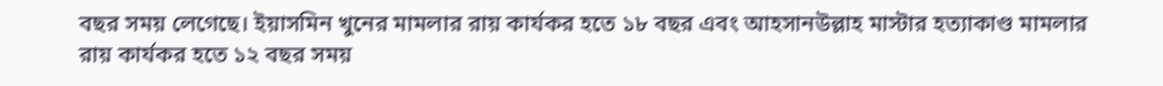বছর সময় লেগেছে। ইয়াসমিন খুনের মামলার রায় কার্যকর হতে ১৮ বছর এবং আহসানউল্লাহ মাস্টার হত্যাকাণ্ড মামলার রায় কার্যকর হতে ১২ বছর সময়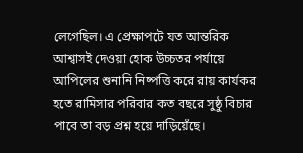লেগেছিল। এ প্রেক্ষাপটে যত আন্তরিক আশ্বাসই দেওয়া হোক উচ্চতর পর্যায়ে আপিলের শুনানি নিষ্পত্তি করে রায় কার্যকর হতে রামিসার পরিবার কত বছরে সুষ্ঠু বিচার পাবে তা বড় প্রশ্ন হয়ে দাড়িয়েঁছে।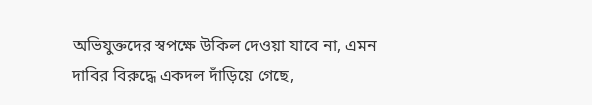অভিযুক্তদের স্বপক্ষে উকিল দেওয়া যাবে না, এমন দাবির বিরুদ্ধে একদল দাঁড়িয়ে গেছে,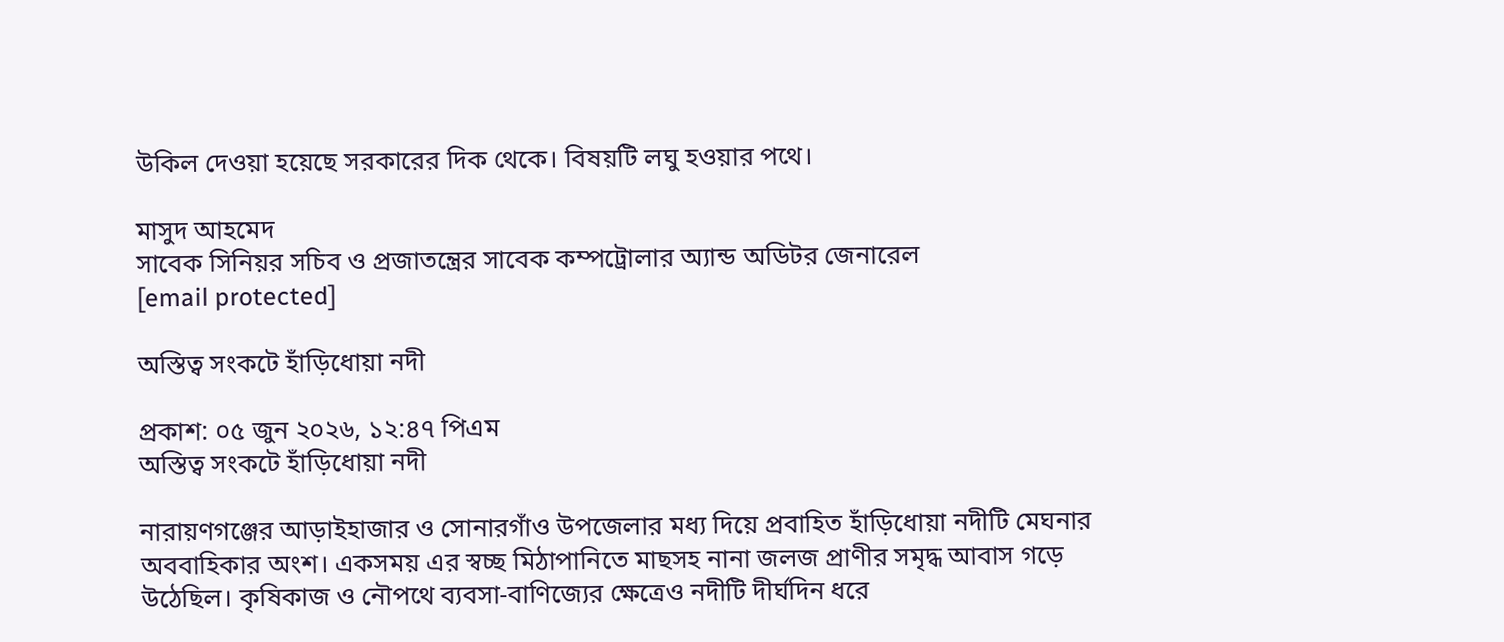উকিল দেওয়া হয়েছে সরকারের দিক থেকে। বিষয়টি লঘু হওয়ার পথে।

মাসুদ আহমেদ
সাবেক সিনিয়র সচিব ও প্রজাতন্ত্রের সাবেক কম্পট্রোলার অ্যান্ড অডিটর জেনারেল
[email protected]

অস্তিত্ব সংকটে হাঁড়িধোয়া নদী

প্রকাশ: ০৫ জুন ২০২৬, ১২:৪৭ পিএম
অস্তিত্ব সংকটে হাঁড়িধোয়া নদী

নারায়ণগঞ্জের আড়াইহাজার ও সোনারগাঁও উপজেলার মধ্য দিয়ে প্রবাহিত হাঁড়িধোয়া নদীটি মেঘনার অববাহিকার অংশ। একসময় এর স্বচ্ছ মিঠাপানিতে মাছসহ নানা জলজ প্রাণীর সমৃদ্ধ আবাস গড়ে উঠেছিল। কৃষিকাজ ও নৌপথে ব্যবসা-বাণিজ্যের ক্ষেত্রেও নদীটি দীর্ঘদিন ধরে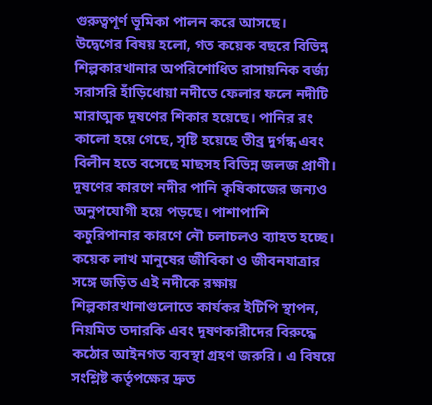গুরুত্বপূর্ণ ভূমিকা পালন করে আসছে।
উদ্বেগের বিষয় হলো, গত কয়েক বছরে বিভিন্ন শিল্পকারখানার অপরিশোধিত রাসায়নিক বর্জ্য সরাসরি হাঁড়িধোয়া নদীতে ফেলার ফলে নদীটি মারাত্মক দূষণের শিকার হয়েছে। পানির রং কালো হয়ে গেছে, সৃষ্টি হয়েছে তীব্র দুর্গন্ধ এবং বিলীন হতে বসেছে মাছসহ বিভিন্ন জলজ প্রাণী। দূষণের কারণে নদীর পানি কৃষিকাজের জন্যও অনুপযোগী হয়ে পড়ছে। পাশাপাশি কচুরিপানার কারণে নৌ চলাচলও ব্যাহত হচ্ছে। কয়েক লাখ মানুষের জীবিকা ও জীবনযাত্রার সঙ্গে জড়িত এই নদীকে রক্ষায় শিল্পকারখানাগুলোতে কার্যকর ইটিপি স্থাপন, নিয়মিত তদারকি এবং দূষণকারীদের বিরুদ্ধে কঠোর আইনগত ব্যবস্থা গ্রহণ জরুরি। এ বিষয়ে সংশ্লিষ্ট কর্তৃপক্ষের দ্রুত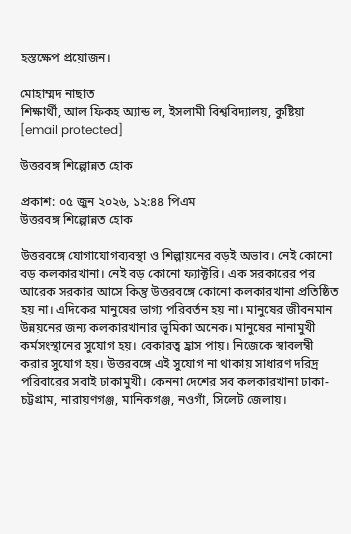হস্তক্ষেপ প্রয়োজন।

মোহাম্মদ নাছাত
শিক্ষার্থী, আল ফিকহ অ্যান্ড ল, ইসলামী বিশ্ববিদ্যালয়, কুষ্টিয়া
[email protected]

উত্তরবঙ্গ শিল্পোন্নত হোক

প্রকাশ: ০৫ জুন ২০২৬, ১২:৪৪ পিএম
উত্তরবঙ্গ শিল্পোন্নত হোক

উত্তরবঙ্গে যোগাযোগব্যবস্থা ও শিল্পায়নের বড়ই অভাব। নেই কোনো বড় কলকারখানা। নেই বড় কোনো ফ্যাক্টরি। এক সরকারের পর আরেক সরকার আসে কিন্তু উত্তরবঙ্গে কোনো কলকারখানা প্রতিষ্ঠিত হয় না। এদিকের মানুষের ভাগ্য পরিবর্তন হয় না। মানুষের জীবনমান উন্নয়নের জন্য কলকারখানার ভূমিকা অনেক। মানুষের নানামুখী কর্মসংস্থানের সুযোগ হয়। বেকারত্ব হ্রাস পায়। নিজেকে স্বাবলম্বী করার সুযোগ হয়। উত্তরবঙ্গে এই সুযোগ না থাকায় সাধারণ দরিদ্র পরিবারের সবাই ঢাকামুখী। কেননা দেশের সব কলকারখানা ঢাকা-চট্টগ্রাম, নারায়ণগঞ্জ, মানিকগঞ্জ, নওগাঁ, সিলেট জেলায়।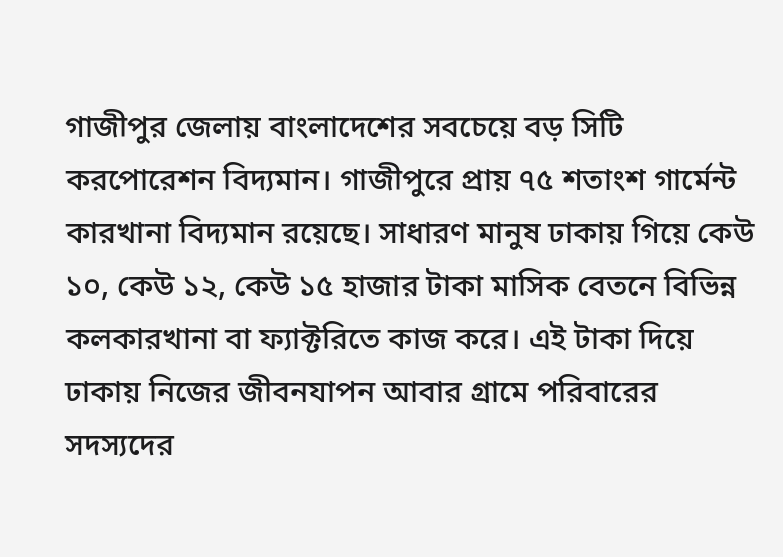গাজীপুর জেলায় বাংলাদেশের সবচেয়ে বড় সিটি করপোরেশন বিদ্যমান। গাজীপুরে প্রায় ৭৫ শতাংশ গার্মেন্ট কারখানা বিদ্যমান রয়েছে। সাধারণ মানুষ ঢাকায় গিয়ে কেউ ১০, কেউ ১২, কেউ ১৫ হাজার টাকা মাসিক বেতনে বিভিন্ন কলকারখানা বা ফ্যাক্টরিতে কাজ করে। এই টাকা দিয়ে ঢাকায় নিজের জীবনযাপন আবার গ্রামে পরিবারের সদস্যদের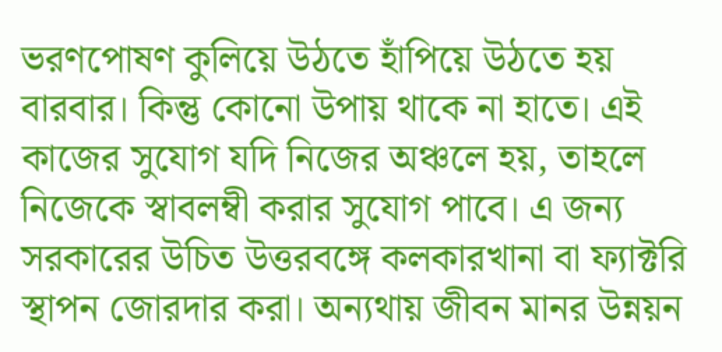ভরণপোষণ কুলিয়ে উঠতে হাঁপিয়ে উঠতে হয় বারবার। কিন্তু কোনো উপায় থাকে না হাতে। এই কাজের সুযোগ যদি নিজের অঞ্চলে হয়, তাহলে নিজেকে স্বাবলম্বী করার সুযোগ পাবে। এ জন্য সরকারের উচিত উত্তরবঙ্গে কলকারখানা বা ফ্যাক্টরি স্থাপন জোরদার করা। অন্যথায় জীবন মানর উন্নয়ন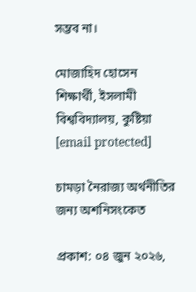সম্ভব না।

মোজাহিদ হোসেন
শিক্ষার্থী, ইসলামী বিশ্ববিদ্যালয়, কুষ্টিয়া
[email protected]

চামড়া নৈরাজ্য অর্থনীতির জন্য অশনিসংকেত

প্রকাশ: ০৪ জুন ২০২৬,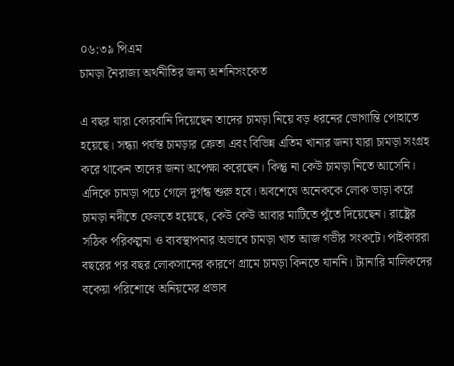০৬:৩৯ পিএম
চামড়া নৈরাজ্য অর্থনীতির জন্য অশনিসংকেত

এ বছর যারা কোরবানি দিয়েছেন তাদের চামড়া নিয়ে বড় ধরনের ভোগান্তি পোহাতে হয়েছে। সন্ধ্যা পর্যন্ত চামড়ার ক্রেতা এবং বিভিন্ন এতিম খানার জন্য যারা চামড়া সংগ্রহ করে থাকেন তাদের জন্য অপেক্ষা করেছেন। কিন্তু না কেউ চামড়া নিতে আসেনি। এদিকে চামড়া পচে গেলে দুর্গন্ধ শুরু হবে। অবশেষে অনেককে লোক ভাড়া করে চামড়া নদীতে ফেলতে হয়েছে, কেউ কেউ আবার মাটিতে পুঁতে দিয়েছেন। রাষ্ট্রের সঠিক পরিকল্পনা ও ব্যবস্থাপনার অভাবে চামড়া খাত আজ গভীর সংকটে। পাইকাররা বছরের পর বছর লোকসানের কারণে গ্রামে চামড়া কিনতে যাননি। ট্যানারি মালিকদের বকেয়া পরিশোধে অনিয়মের প্রভাব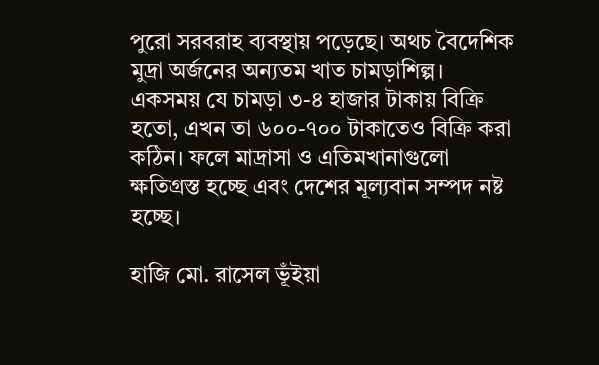পুরো সরবরাহ ব্যবস্থায় পড়েছে। অথচ বৈদেশিক মুদ্রা অর্জনের অন্যতম খাত চামড়াশিল্প। একসময় যে চামড়া ৩-৪ হাজার টাকায় বিক্রি হতো, এখন তা ৬০০-৭০০ টাকাতেও বিক্রি করা কঠিন। ফলে মাদ্রাসা ও এতিমখানাগুলো ক্ষতিগ্রস্ত হচ্ছে এবং দেশের মূল্যবান সম্পদ নষ্ট হচ্ছে।

হাজি মো. রাসেল ভূঁইয়া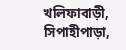খলিফাবাড়ী, সিপাহীপাড়া,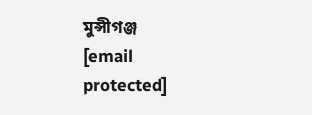মুন্সীগঞ্জ
[email protected]